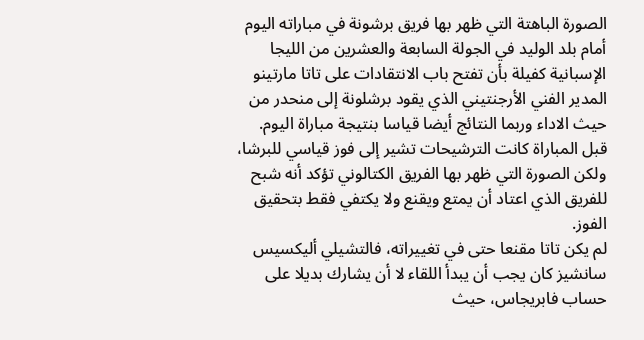الصورة الباهتة التي ظهر بها فريق برشونة في مباراته اليوم أمام بلد الوليد في الجولة السابعة والعشرين من الليجا الإسبانية كفيلة بأن تفتح باب الانتقادات على تاتا مارتينو المدير الفني الأرجنتيني الذي يقود برشلونة إلى منحدر من حيث الاداء وربما النتائج أيضا قياسا بنتيجة مباراة اليوم.
قبل المباراة كانت الترشيحات تشير إلى فوز قياسي للبرشا، ولكن الصورة التي ظهر بها الفريق الكتالوني تؤكد أنه شبح للفريق الذي اعتاد أن يمتع ويقنع ولا يكتفي فقط بتحقيق الفوز.
لم يكن تاتا مقنعا حتى في تغييراته، فالتشيلي أليكسيس سانشيز كان يجب أن يبدأ اللقاء لا أن يشارك بديلا على حساب فابريجاس، حيث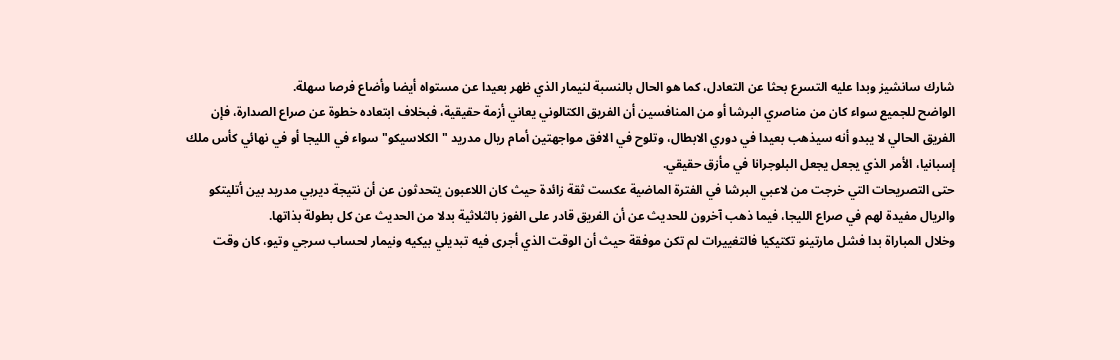شارك سانشيز وبدا عليه التسرع بحثا عن التعادل، كما هو الحال بالنسبة لنيمار الذي ظهر بعيدا عن مستواه أيضا وأضاع فرصا سهلة.
الواضح للجميع سواء كان من مناصري البرشا أو من المنافسين أن الفريق الكتالوني يعاني أزمة حقيقية، فبخلاف ابتعاده خطوة عن صراع الصدارة، فإن الفريق الحالي لا يبدو أنه سيذهب بعيدا في دوري الابطال، وتلوح في الافق مواجهتين أمام ريال مدريد "الكلاسيكو" سواء في الليجا أو في نهائي كأس ملك إسبانيا، الأمر الذي يجعل يجعل البلوجرانا في مأزق حقيقي.
حتى التصريحات التي خرجت من لاعبي البرشا في الفترة الماضية عكست ثقة زائدة حيث كان اللاعبون يتحدثون عن أن نتيجة ديربي مدريد بين أتليتكو والريال مفيدة لهم في صراع الليجا، فيما ذهب آخرون للحديث عن أن الفريق قادر على الفوز بالثلاثية بدلا من الحديث عن كل بطولة بذاتها.
وخلال المباراة بدا فشل مارتينو تكتيكيا فالتغييرات لم تكن موفقة حيث أن الوقت الذي أجرى فيه تبديلي بيكيه ونيمار لحساب سرجي وتيو، كان وقت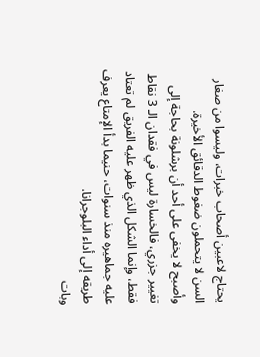يحتاج لاعبين أصحاب خبرات، وليسوا من صغار السن لا يتحملون ضغوط الدقائق الأخيرة.
وأصبح لا يخفى على أحد أن برشلونة بحاجة إلى تغيير جزري، فالخسارة ليس في فقدان الـ 3 نقاط فقط، وإنما الشكل الذي ظهر عليه الفريق لم تعتاد عليه جماهيره منذ سنوات، حنيما بدأ الإمتاع يعرف طريقه إلى أداء البلوجرانا.
وبات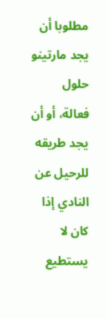مطلوبا أن يجد مارتينو حلول فعالة، أو أن يجد طريقه للرحيل عن النادي إذا كان لا يستطيع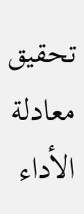تحقيق معادلة الأداء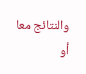والنتائج معا أو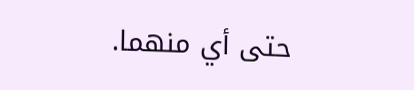حتى أي منهما.